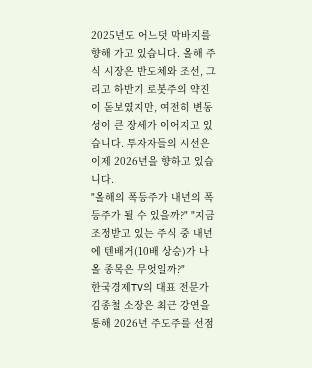2025년도 어느덧 막바지를 향해 가고 있습니다. 올해 주식 시장은 반도체와 조선, 그리고 하반기 로봇주의 약진이 돋보였지만, 여전히 변동성이 큰 장세가 이어지고 있습니다. 투자자들의 시선은 이제 2026년을 향하고 있습니다.
"올해의 폭등주가 내년의 폭등주가 될 수 있을까?" "지금 조정받고 있는 주식 중 내년에 텐배거(10배 상승)가 나올 종목은 무엇일까?"
한국경제TV의 대표 전문가 김종철 소장은 최근 강연을 통해 2026년 주도주를 선점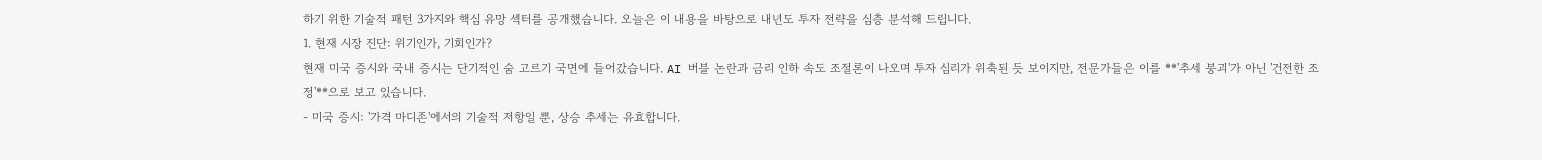하기 위한 기술적 패턴 3가지와 핵심 유망 섹터를 공개했습니다. 오늘은 이 내용을 바탕으로 내년도 투자 전략을 심층 분석해 드립니다.
1. 현재 시장 진단: 위기인가, 기회인가?
현재 미국 증시와 국내 증시는 단기적인 숨 고르기 국면에 들어갔습니다. AI 버블 논란과 금리 인하 속도 조절론이 나오며 투자 심리가 위축된 듯 보이지만, 전문가들은 이를 **'추세 붕괴'가 아닌 '건전한 조정'**으로 보고 있습니다.
- 미국 증시: '가격 마디존'에서의 기술적 저항일 뿐, 상승 추세는 유효합니다.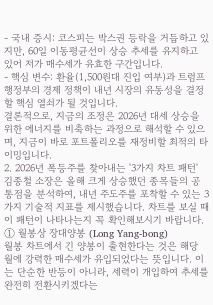- 국내 증시: 코스피는 박스권 등락을 거듭하고 있지만, 60일 이동평균선이 상승 추세를 유지하고 있어 저가 매수세가 유효한 구간입니다.
- 핵심 변수: 환율(1,500원대 진입 여부)과 트럼프 행정부의 경제 정책이 내년 시장의 유동성을 결정할 핵심 열쇠가 될 것입니다.
결론적으로, 지금의 조정은 2026년 대세 상승을 위한 에너지를 비축하는 과정으로 해석할 수 있으며, 지금이 바로 포트폴리오를 재정비할 최적의 타이밍입니다.
2. 2026년 폭등주를 찾아내는 '3가지 차트 패턴'
김종철 소장은 올해 크게 상승했던 종목들의 공통점을 분석하여, 내년 주도주를 포착할 수 있는 3가지 기술적 지표를 제시했습니다. 차트를 보실 때 이 패턴이 나타나는지 꼭 확인해보시기 바랍니다.
① 월봉상 장대양봉 (Long Yang-bong)
월봉 차트에서 긴 양봉이 출현한다는 것은 해당 월에 강력한 매수세가 유입되었다는 뜻입니다. 이는 단순한 반등이 아니라, 세력이 개입하여 추세를 완전히 전환시키겠다는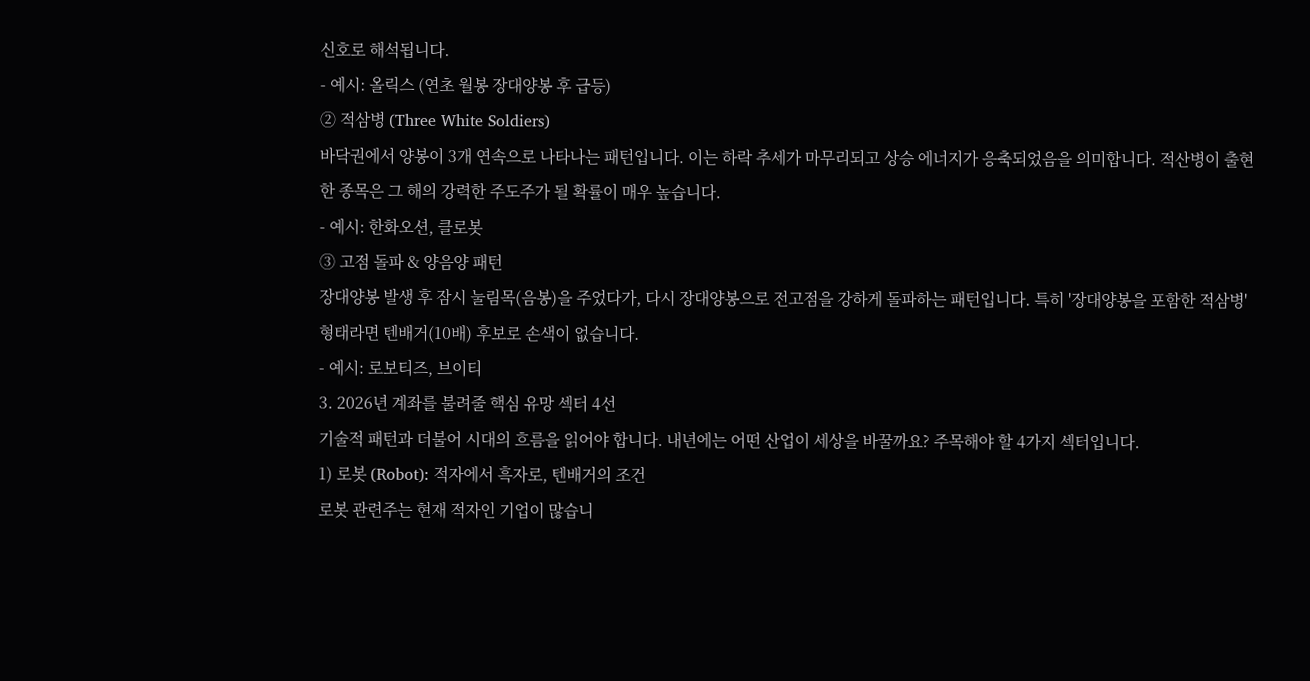신호로 해석됩니다.
- 예시: 올릭스 (연초 월봉 장대양봉 후 급등)
② 적삼병 (Three White Soldiers)
바닥권에서 양봉이 3개 연속으로 나타나는 패턴입니다. 이는 하락 추세가 마무리되고 상승 에너지가 응축되었음을 의미합니다. 적산병이 출현한 종목은 그 해의 강력한 주도주가 될 확률이 매우 높습니다.
- 예시: 한화오션, 클로봇
③ 고점 돌파 & 양음양 패턴
장대양봉 발생 후 잠시 눌림목(음봉)을 주었다가, 다시 장대양봉으로 전고점을 강하게 돌파하는 패턴입니다. 특히 '장대양봉을 포함한 적삼병' 형태라면 텐배거(10배) 후보로 손색이 없습니다.
- 예시: 로보티즈, 브이티
3. 2026년 계좌를 불려줄 핵심 유망 섹터 4선
기술적 패턴과 더불어 시대의 흐름을 읽어야 합니다. 내년에는 어떤 산업이 세상을 바꿀까요? 주목해야 할 4가지 섹터입니다.
1) 로봇 (Robot): 적자에서 흑자로, 텐배거의 조건
로봇 관련주는 현재 적자인 기업이 많습니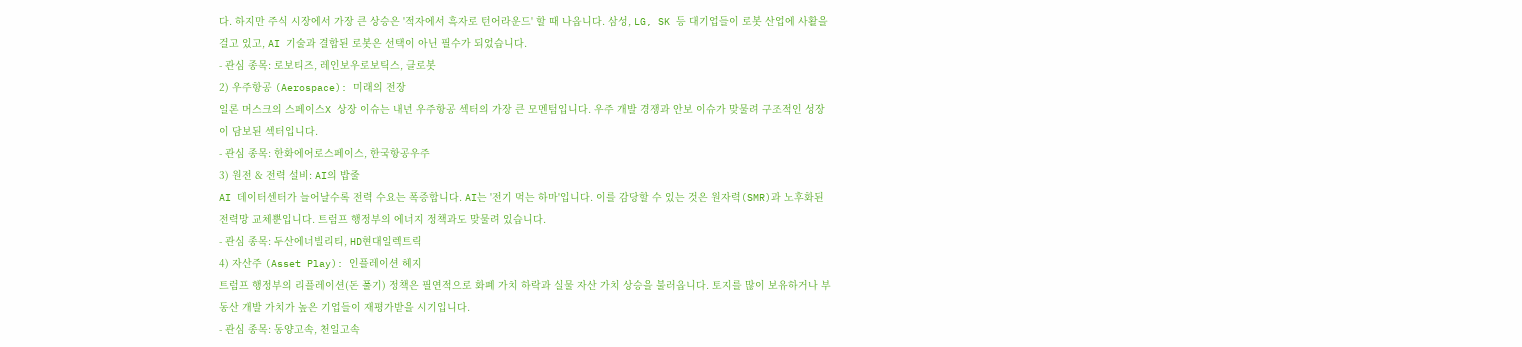다. 하지만 주식 시장에서 가장 큰 상승은 '적자에서 흑자로 턴어라운드' 할 때 나옵니다. 삼성, LG, SK 등 대기업들이 로봇 산업에 사활을 걸고 있고, AI 기술과 결합된 로봇은 선택이 아닌 필수가 되었습니다.
- 관심 종목: 로보티즈, 레인보우로보틱스, 클로봇
2) 우주항공 (Aerospace): 미래의 전장
일론 머스크의 스페이스X 상장 이슈는 내년 우주항공 섹터의 가장 큰 모멘텀입니다. 우주 개발 경쟁과 안보 이슈가 맞물려 구조적인 성장이 담보된 섹터입니다.
- 관심 종목: 한화에어로스페이스, 한국항공우주
3) 원전 & 전력 설비: AI의 밥줄
AI 데이터센터가 늘어날수록 전력 수요는 폭증합니다. AI는 '전기 먹는 하마'입니다. 이를 감당할 수 있는 것은 원자력(SMR)과 노후화된 전력망 교체뿐입니다. 트럼프 행정부의 에너지 정책과도 맞물려 있습니다.
- 관심 종목: 두산에너빌리티, HD현대일렉트릭
4) 자산주 (Asset Play): 인플레이션 헤지
트럼프 행정부의 리플레이션(돈 풀기) 정책은 필연적으로 화폐 가치 하락과 실물 자산 가치 상승을 불러옵니다. 토지를 많이 보유하거나 부동산 개발 가치가 높은 기업들이 재평가받을 시기입니다.
- 관심 종목: 동양고속, 천일고속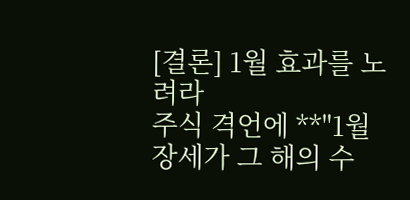[결론] 1월 효과를 노려라
주식 격언에 **"1월 장세가 그 해의 수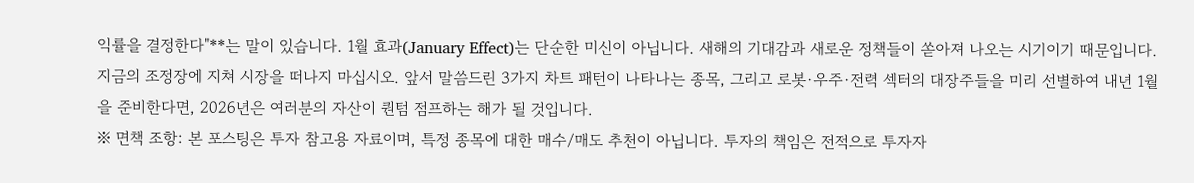익률을 결정한다"**는 말이 있습니다. 1월 효과(January Effect)는 단순한 미신이 아닙니다. 새해의 기대감과 새로운 정책들이 쏟아져 나오는 시기이기 때문입니다.
지금의 조정장에 지쳐 시장을 떠나지 마십시오. 앞서 말씀드린 3가지 차트 패턴이 나타나는 종목, 그리고 로봇·우주·전력 섹터의 대장주들을 미리 선별하여 내년 1월을 준비한다면, 2026년은 여러분의 자산이 퀀텀 점프하는 해가 될 것입니다.
※ 면책 조항: 본 포스팅은 투자 참고용 자료이며, 특정 종목에 대한 매수/매도 추천이 아닙니다. 투자의 책임은 전적으로 투자자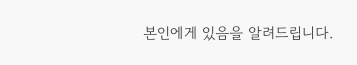본인에게 있음을 알려드립니다.